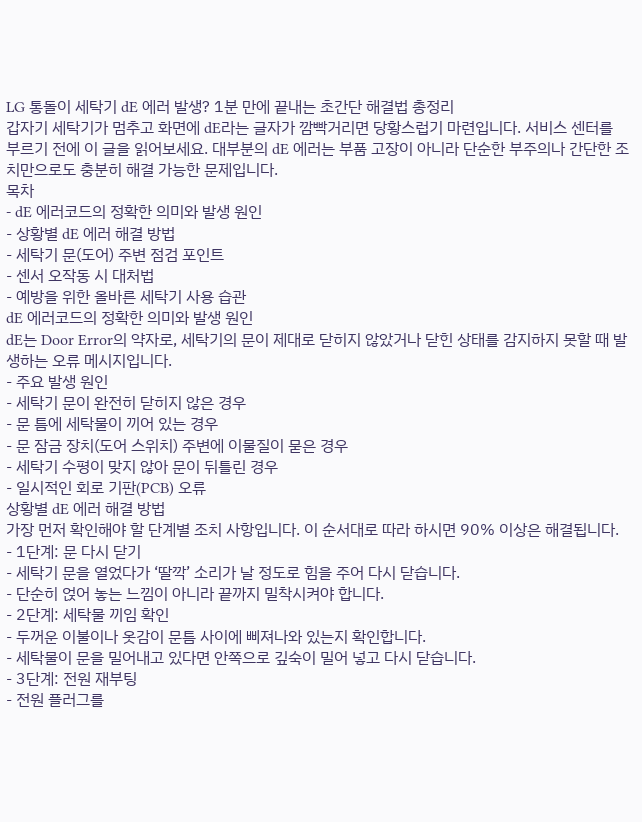LG 통돌이 세탁기 dE 에러 발생? 1분 만에 끝내는 초간단 해결법 총정리
갑자기 세탁기가 멈추고 화면에 dE라는 글자가 깜빡거리면 당황스럽기 마련입니다. 서비스 센터를 부르기 전에 이 글을 읽어보세요. 대부분의 dE 에러는 부품 고장이 아니라 단순한 부주의나 간단한 조치만으로도 충분히 해결 가능한 문제입니다.
목차
- dE 에러코드의 정확한 의미와 발생 원인
- 상황별 dE 에러 해결 방법
- 세탁기 문(도어) 주변 점검 포인트
- 센서 오작동 시 대처법
- 예방을 위한 올바른 세탁기 사용 습관
dE 에러코드의 정확한 의미와 발생 원인
dE는 Door Error의 약자로, 세탁기의 문이 제대로 닫히지 않았거나 닫힌 상태를 감지하지 못할 때 발생하는 오류 메시지입니다.
- 주요 발생 원인
- 세탁기 문이 완전히 닫히지 않은 경우
- 문 틈에 세탁물이 끼어 있는 경우
- 문 잠금 장치(도어 스위치) 주변에 이물질이 묻은 경우
- 세탁기 수평이 맞지 않아 문이 뒤틀린 경우
- 일시적인 회로 기판(PCB) 오류
상황별 dE 에러 해결 방법
가장 먼저 확인해야 할 단계별 조치 사항입니다. 이 순서대로 따라 하시면 90% 이상은 해결됩니다.
- 1단계: 문 다시 닫기
- 세탁기 문을 열었다가 ‘딸깍’ 소리가 날 정도로 힘을 주어 다시 닫습니다.
- 단순히 얹어 놓는 느낌이 아니라 끝까지 밀착시켜야 합니다.
- 2단계: 세탁물 끼임 확인
- 두꺼운 이불이나 옷감이 문틈 사이에 삐져나와 있는지 확인합니다.
- 세탁물이 문을 밀어내고 있다면 안쪽으로 깊숙이 밀어 넣고 다시 닫습니다.
- 3단계: 전원 재부팅
- 전원 플러그를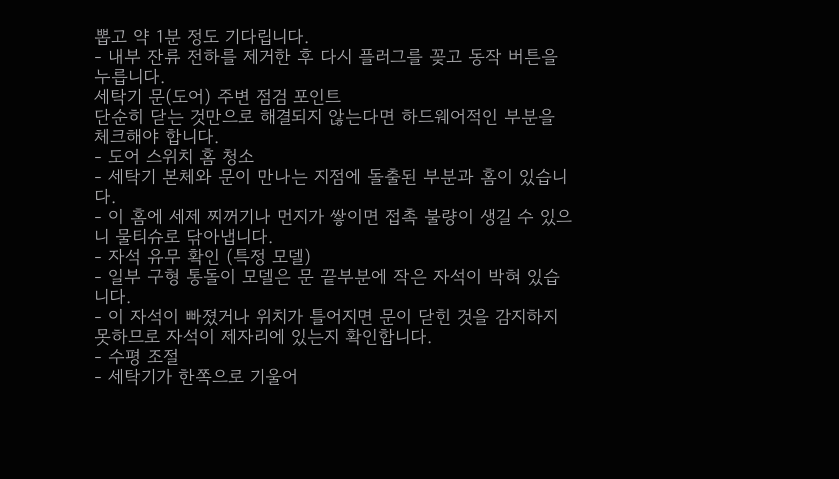뽑고 약 1분 정도 기다립니다.
- 내부 잔류 전하를 제거한 후 다시 플러그를 꽂고 동작 버튼을 누릅니다.
세탁기 문(도어) 주변 점검 포인트
단순히 닫는 것만으로 해결되지 않는다면 하드웨어적인 부분을 체크해야 합니다.
- 도어 스위치 홈 청소
- 세탁기 본체와 문이 만나는 지점에 돌출된 부분과 홈이 있습니다.
- 이 홈에 세제 찌꺼기나 먼지가 쌓이면 접촉 불량이 생길 수 있으니 물티슈로 닦아냅니다.
- 자석 유무 확인 (특정 모델)
- 일부 구형 통돌이 모델은 문 끝부분에 작은 자석이 박혀 있습니다.
- 이 자석이 빠졌거나 위치가 틀어지면 문이 닫힌 것을 감지하지 못하므로 자석이 제자리에 있는지 확인합니다.
- 수평 조절
- 세탁기가 한쪽으로 기울어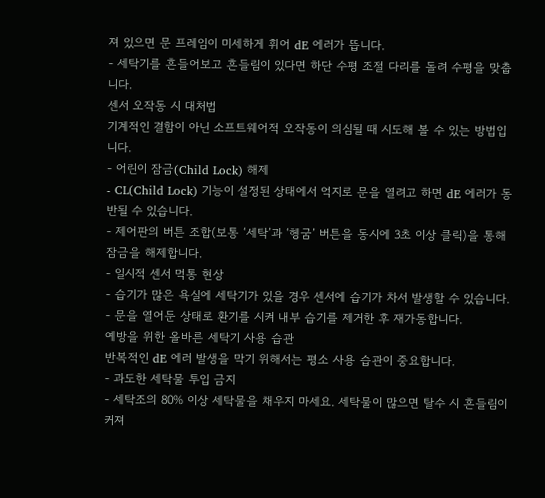져 있으면 문 프레임이 미세하게 휘어 dE 에러가 뜹니다.
- 세탁기를 흔들어보고 흔들림이 있다면 하단 수평 조절 다리를 돌려 수평을 맞춥니다.
센서 오작동 시 대처법
기계적인 결함이 아닌 소프트웨어적 오작동이 의심될 때 시도해 볼 수 있는 방법입니다.
- 어린이 잠금(Child Lock) 해제
- CL(Child Lock) 기능이 설정된 상태에서 억지로 문을 열려고 하면 dE 에러가 동반될 수 있습니다.
- 제어판의 버튼 조합(보통 ‘세탁’과 ‘헹굼’ 버튼을 동시에 3초 이상 클릭)을 통해 잠금을 해제합니다.
- 일시적 센서 먹통 현상
- 습기가 많은 욕실에 세탁기가 있을 경우 센서에 습기가 차서 발생할 수 있습니다.
- 문을 열어둔 상태로 환기를 시켜 내부 습기를 제거한 후 재가동합니다.
예방을 위한 올바른 세탁기 사용 습관
반복적인 dE 에러 발생을 막기 위해서는 평소 사용 습관이 중요합니다.
- 과도한 세탁물 투입 금지
- 세탁조의 80% 이상 세탁물을 채우지 마세요. 세탁물이 많으면 탈수 시 흔들림이 커져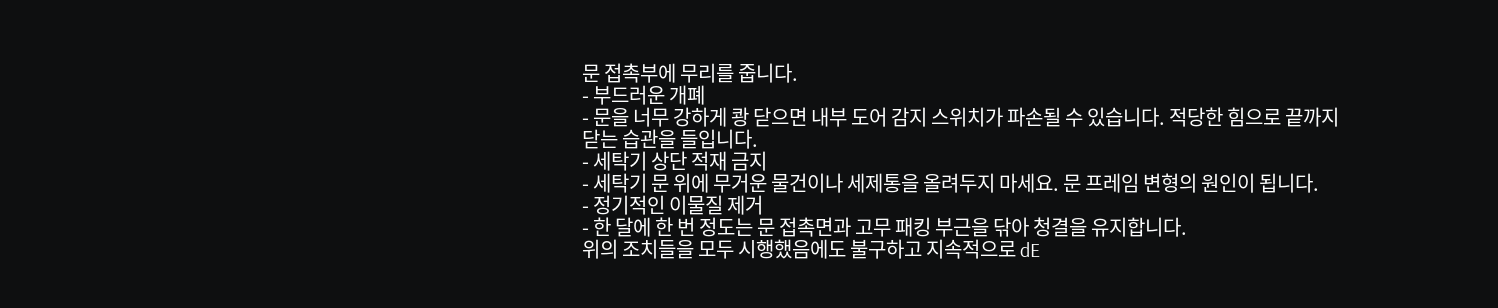문 접촉부에 무리를 줍니다.
- 부드러운 개폐
- 문을 너무 강하게 쾅 닫으면 내부 도어 감지 스위치가 파손될 수 있습니다. 적당한 힘으로 끝까지 닫는 습관을 들입니다.
- 세탁기 상단 적재 금지
- 세탁기 문 위에 무거운 물건이나 세제통을 올려두지 마세요. 문 프레임 변형의 원인이 됩니다.
- 정기적인 이물질 제거
- 한 달에 한 번 정도는 문 접촉면과 고무 패킹 부근을 닦아 청결을 유지합니다.
위의 조치들을 모두 시행했음에도 불구하고 지속적으로 dE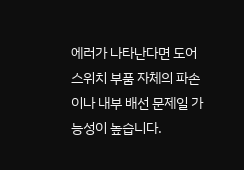에러가 나타난다면 도어 스위치 부품 자체의 파손이나 내부 배선 문제일 가능성이 높습니다.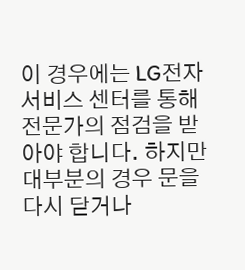이 경우에는 LG전자 서비스 센터를 통해 전문가의 점검을 받아야 합니다. 하지만 대부분의 경우 문을 다시 닫거나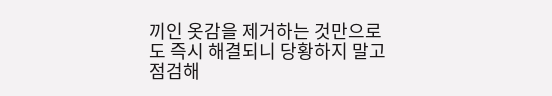끼인 옷감을 제거하는 것만으로도 즉시 해결되니 당황하지 말고 점검해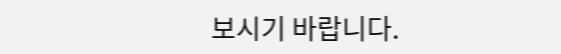보시기 바랍니다.